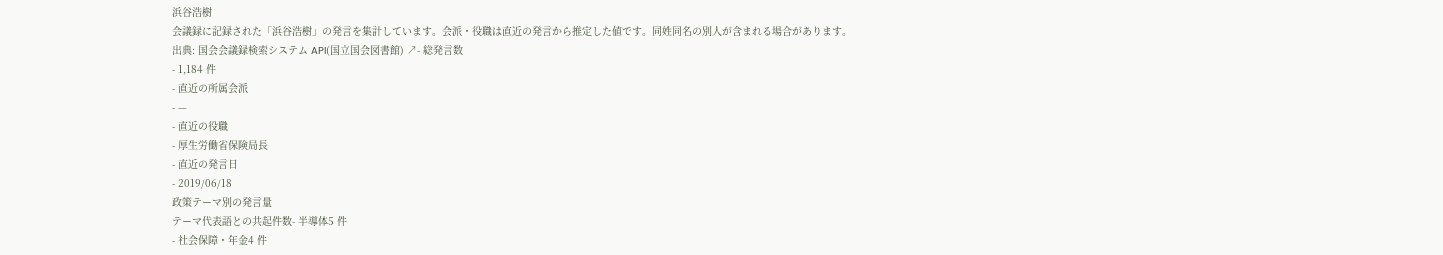浜谷浩樹
会議録に記録された「浜谷浩樹」の発言を集計しています。会派・役職は直近の発言から推定した値です。同姓同名の別人が含まれる場合があります。
出典: 国会会議録検索システム API(国立国会図書館) ↗- 総発言数
- 1,184 件
- 直近の所属会派
- —
- 直近の役職
- 厚生労働省保険局長
- 直近の発言日
- 2019/06/18
政策テーマ別の発言量
テーマ代表語との共起件数- 半導体5 件
- 社会保障・年金4 件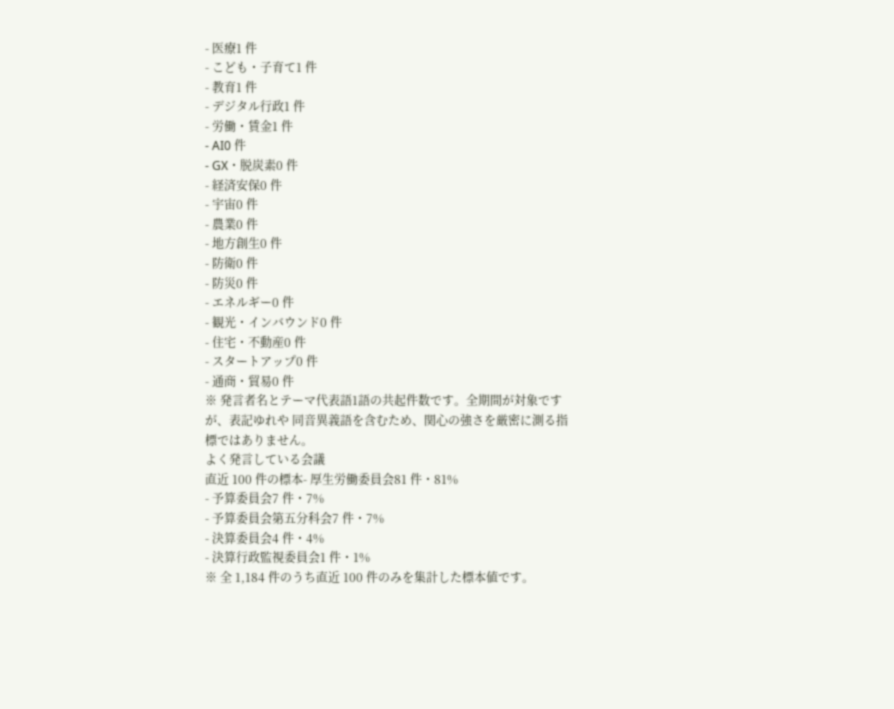- 医療1 件
- こども・子育て1 件
- 教育1 件
- デジタル行政1 件
- 労働・賃金1 件
- AI0 件
- GX・脱炭素0 件
- 経済安保0 件
- 宇宙0 件
- 農業0 件
- 地方創生0 件
- 防衛0 件
- 防災0 件
- エネルギー0 件
- 観光・インバウンド0 件
- 住宅・不動産0 件
- スタートアップ0 件
- 通商・貿易0 件
※ 発言者名とテーマ代表語1語の共起件数です。全期間が対象ですが、表記ゆれや 同音異義語を含むため、関心の強さを厳密に測る指標ではありません。
よく発言している会議
直近 100 件の標本- 厚生労働委員会81 件・81%
- 予算委員会7 件・7%
- 予算委員会第五分科会7 件・7%
- 決算委員会4 件・4%
- 決算行政監視委員会1 件・1%
※ 全 1,184 件のうち直近 100 件のみを集計した標本値です。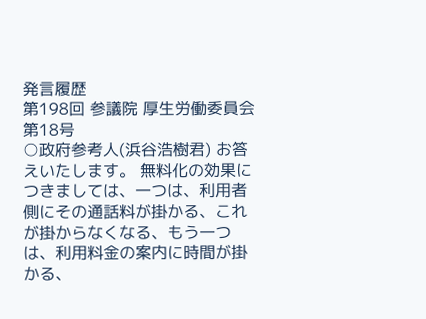発言履歴
第198回 参議院 厚生労働委員会 第18号
○政府参考人(浜谷浩樹君) お答えいたします。 無料化の効果につきましては、一つは、利用者側にその通話料が掛かる、これが掛からなくなる、もう一つは、利用料金の案内に時間が掛かる、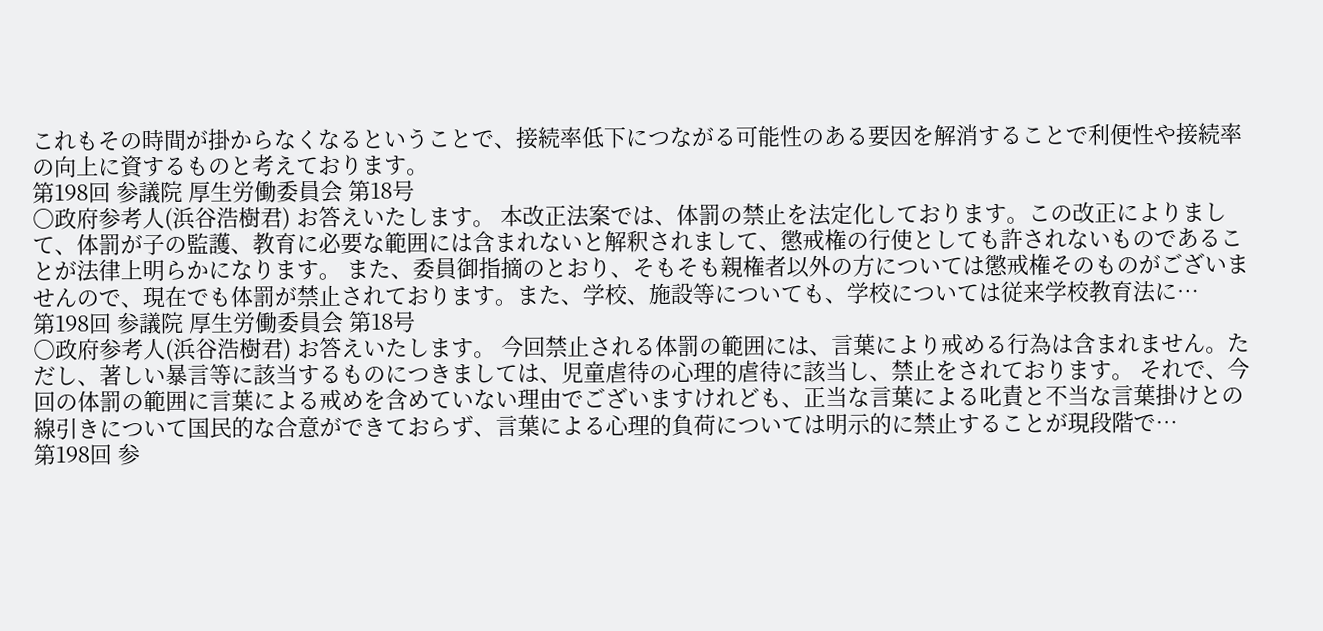これもその時間が掛からなくなるということで、接続率低下につながる可能性のある要因を解消することで利便性や接続率の向上に資するものと考えております。
第198回 参議院 厚生労働委員会 第18号
○政府参考人(浜谷浩樹君) お答えいたします。 本改正法案では、体罰の禁止を法定化しております。この改正によりまして、体罰が子の監護、教育に必要な範囲には含まれないと解釈されまして、懲戒権の行使としても許されないものであることが法律上明らかになります。 また、委員御指摘のとおり、そもそも親権者以外の方については懲戒権そのものがございませんので、現在でも体罰が禁止されております。また、学校、施設等についても、学校については従来学校教育法に…
第198回 参議院 厚生労働委員会 第18号
○政府参考人(浜谷浩樹君) お答えいたします。 今回禁止される体罰の範囲には、言葉により戒める行為は含まれません。ただし、著しい暴言等に該当するものにつきましては、児童虐待の心理的虐待に該当し、禁止をされております。 それで、今回の体罰の範囲に言葉による戒めを含めていない理由でございますけれども、正当な言葉による叱責と不当な言葉掛けとの線引きについて国民的な合意ができておらず、言葉による心理的負荷については明示的に禁止することが現段階で…
第198回 参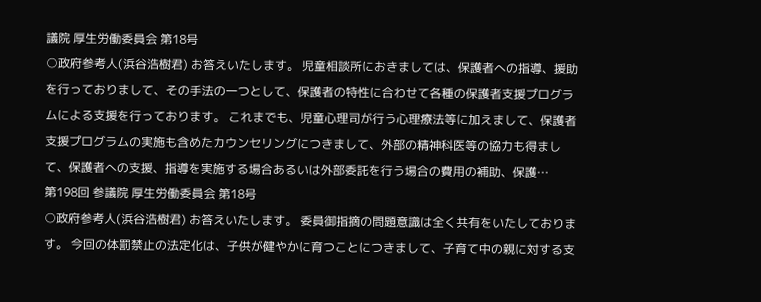議院 厚生労働委員会 第18号
○政府参考人(浜谷浩樹君) お答えいたします。 児童相談所におきましては、保護者への指導、援助を行っておりまして、その手法の一つとして、保護者の特性に合わせて各種の保護者支援プログラムによる支援を行っております。 これまでも、児童心理司が行う心理療法等に加えまして、保護者支援プログラムの実施も含めたカウンセリングにつきまして、外部の精神科医等の協力も得まして、保護者への支援、指導を実施する場合あるいは外部委託を行う場合の費用の補助、保護…
第198回 参議院 厚生労働委員会 第18号
○政府参考人(浜谷浩樹君) お答えいたします。 委員御指摘の問題意識は全く共有をいたしております。 今回の体罰禁止の法定化は、子供が健やかに育つことにつきまして、子育て中の親に対する支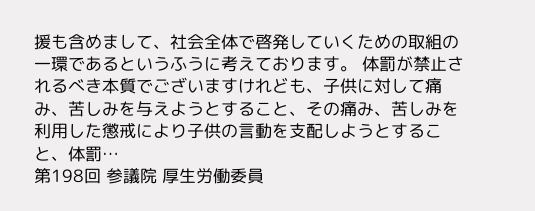援も含めまして、社会全体で啓発していくための取組の一環であるというふうに考えております。 体罰が禁止されるべき本質でございますけれども、子供に対して痛み、苦しみを与えようとすること、その痛み、苦しみを利用した懲戒により子供の言動を支配しようとすること、体罰…
第198回 参議院 厚生労働委員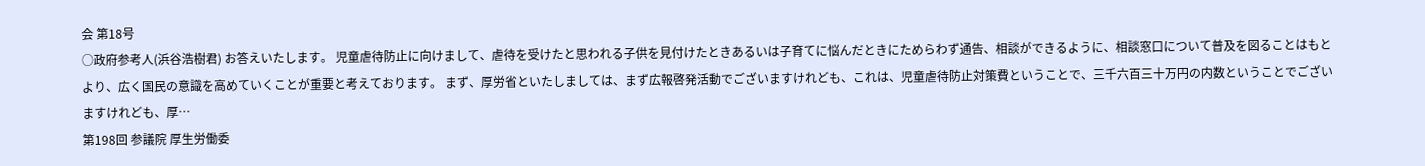会 第18号
○政府参考人(浜谷浩樹君) お答えいたします。 児童虐待防止に向けまして、虐待を受けたと思われる子供を見付けたときあるいは子育てに悩んだときにためらわず通告、相談ができるように、相談窓口について普及を図ることはもとより、広く国民の意識を高めていくことが重要と考えております。 まず、厚労省といたしましては、まず広報啓発活動でございますけれども、これは、児童虐待防止対策費ということで、三千六百三十万円の内数ということでございますけれども、厚…
第198回 参議院 厚生労働委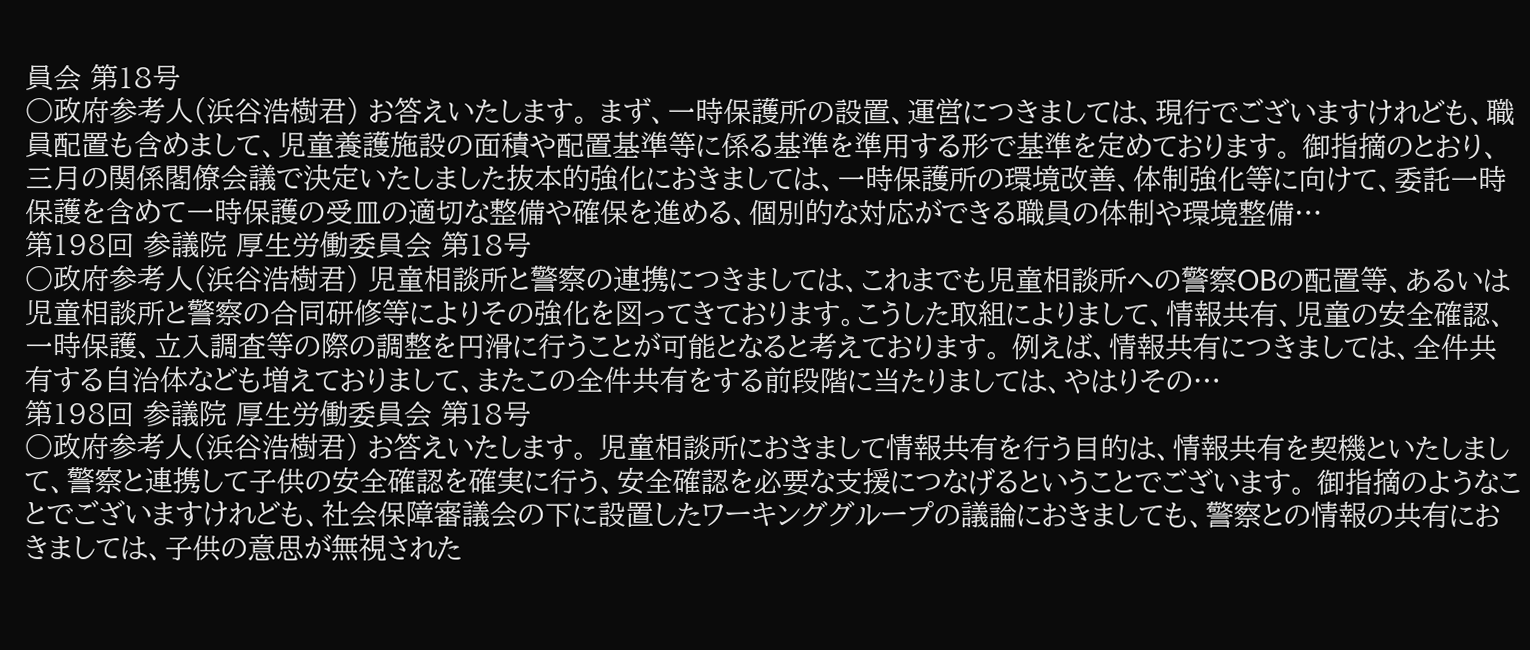員会 第18号
○政府参考人(浜谷浩樹君) お答えいたします。 まず、一時保護所の設置、運営につきましては、現行でございますけれども、職員配置も含めまして、児童養護施設の面積や配置基準等に係る基準を準用する形で基準を定めております。 御指摘のとおり、三月の関係閣僚会議で決定いたしました抜本的強化におきましては、一時保護所の環境改善、体制強化等に向けて、委託一時保護を含めて一時保護の受皿の適切な整備や確保を進める、個別的な対応ができる職員の体制や環境整備…
第198回 参議院 厚生労働委員会 第18号
○政府参考人(浜谷浩樹君) 児童相談所と警察の連携につきましては、これまでも児童相談所への警察OBの配置等、あるいは児童相談所と警察の合同研修等によりその強化を図ってきております。こうした取組によりまして、情報共有、児童の安全確認、一時保護、立入調査等の際の調整を円滑に行うことが可能となると考えております。 例えば、情報共有につきましては、全件共有する自治体なども増えておりまして、またこの全件共有をする前段階に当たりましては、やはりその…
第198回 参議院 厚生労働委員会 第18号
○政府参考人(浜谷浩樹君) お答えいたします。 児童相談所におきまして情報共有を行う目的は、情報共有を契機といたしまして、警察と連携して子供の安全確認を確実に行う、安全確認を必要な支援につなげるということでございます。 御指摘のようなことでございますけれども、社会保障審議会の下に設置したワーキンググループの議論におきましても、警察との情報の共有におきましては、子供の意思が無視された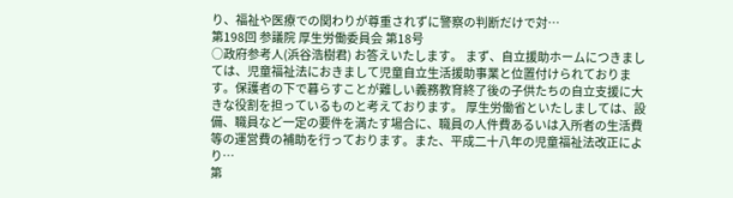り、福祉や医療での関わりが尊重されずに警察の判断だけで対…
第198回 参議院 厚生労働委員会 第18号
○政府参考人(浜谷浩樹君) お答えいたします。 まず、自立援助ホームにつきましては、児童福祉法におきまして児童自立生活援助事業と位置付けられております。保護者の下で暮らすことが難しい義務教育終了後の子供たちの自立支援に大きな役割を担っているものと考えております。 厚生労働省といたしましては、設備、職員など一定の要件を満たす場合に、職員の人件費あるいは入所者の生活費等の運営費の補助を行っております。また、平成二十八年の児童福祉法改正により…
第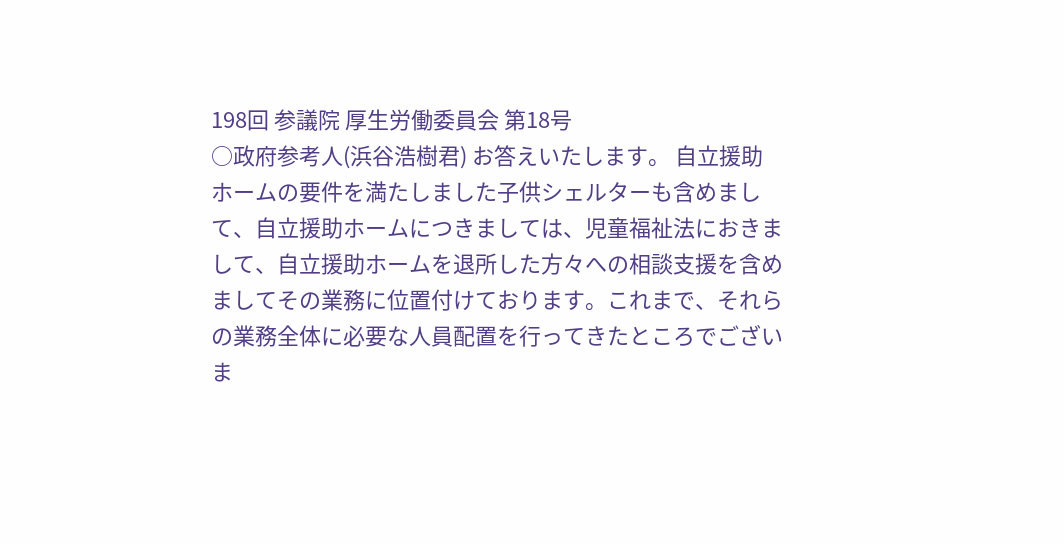198回 参議院 厚生労働委員会 第18号
○政府参考人(浜谷浩樹君) お答えいたします。 自立援助ホームの要件を満たしました子供シェルターも含めまして、自立援助ホームにつきましては、児童福祉法におきまして、自立援助ホームを退所した方々への相談支援を含めましてその業務に位置付けております。これまで、それらの業務全体に必要な人員配置を行ってきたところでございま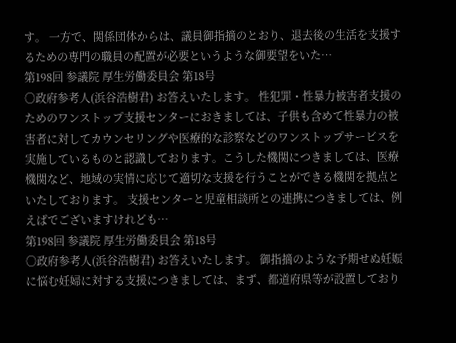す。 一方で、関係団体からは、議員御指摘のとおり、退去後の生活を支援するための専門の職員の配置が必要というような御要望をいた…
第198回 参議院 厚生労働委員会 第18号
○政府参考人(浜谷浩樹君) お答えいたします。 性犯罪・性暴力被害者支援のためのワンストップ支援センターにおきましては、子供も含めて性暴力の被害者に対してカウンセリングや医療的な診察などのワンストップサービスを実施しているものと認識しております。こうした機関につきましては、医療機関など、地域の実情に応じて適切な支援を行うことができる機関を拠点といたしております。 支援センターと児童相談所との連携につきましては、例えばでございますけれども…
第198回 参議院 厚生労働委員会 第18号
○政府参考人(浜谷浩樹君) お答えいたします。 御指摘のような予期せぬ妊娠に悩む妊婦に対する支援につきましては、まず、都道府県等が設置しており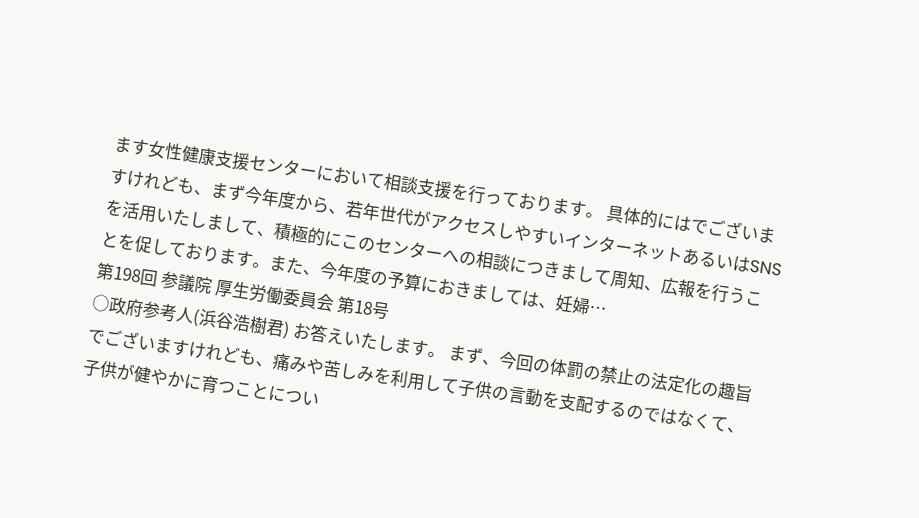ます女性健康支援センターにおいて相談支援を行っております。 具体的にはでございますけれども、まず今年度から、若年世代がアクセスしやすいインターネットあるいはSNSを活用いたしまして、積極的にこのセンターへの相談につきまして周知、広報を行うことを促しております。また、今年度の予算におきましては、妊婦…
第198回 参議院 厚生労働委員会 第18号
○政府参考人(浜谷浩樹君) お答えいたします。 まず、今回の体罰の禁止の法定化の趣旨でございますけれども、痛みや苦しみを利用して子供の言動を支配するのではなくて、子供が健やかに育つことについ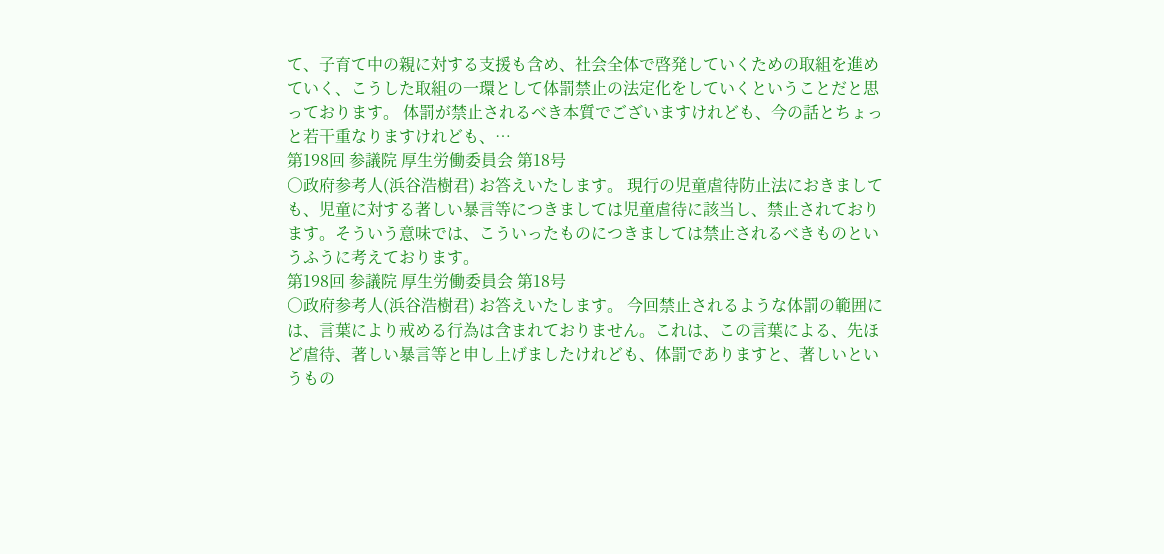て、子育て中の親に対する支援も含め、社会全体で啓発していくための取組を進めていく、こうした取組の一環として体罰禁止の法定化をしていくということだと思っております。 体罰が禁止されるべき本質でございますけれども、今の話とちょっと若干重なりますけれども、…
第198回 参議院 厚生労働委員会 第18号
○政府参考人(浜谷浩樹君) お答えいたします。 現行の児童虐待防止法におきましても、児童に対する著しい暴言等につきましては児童虐待に該当し、禁止されております。そういう意味では、こういったものにつきましては禁止されるべきものというふうに考えております。
第198回 参議院 厚生労働委員会 第18号
○政府参考人(浜谷浩樹君) お答えいたします。 今回禁止されるような体罰の範囲には、言葉により戒める行為は含まれておりません。これは、この言葉による、先ほど虐待、著しい暴言等と申し上げましたけれども、体罰でありますと、著しいというもの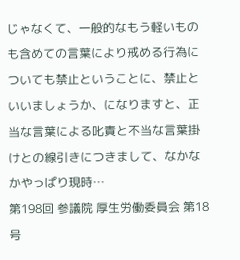じゃなくて、一般的なもう軽いものも含めての言葉により戒める行為についても禁止ということに、禁止といいましょうか、になりますと、正当な言葉による叱責と不当な言葉掛けとの線引きにつきまして、なかなかやっぱり現時…
第198回 参議院 厚生労働委員会 第18号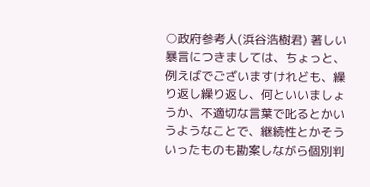○政府参考人(浜谷浩樹君) 著しい暴言につきましては、ちょっと、例えばでございますけれども、繰り返し繰り返し、何といいましょうか、不適切な言葉で叱るとかいうようなことで、継続性とかそういったものも勘案しながら個別判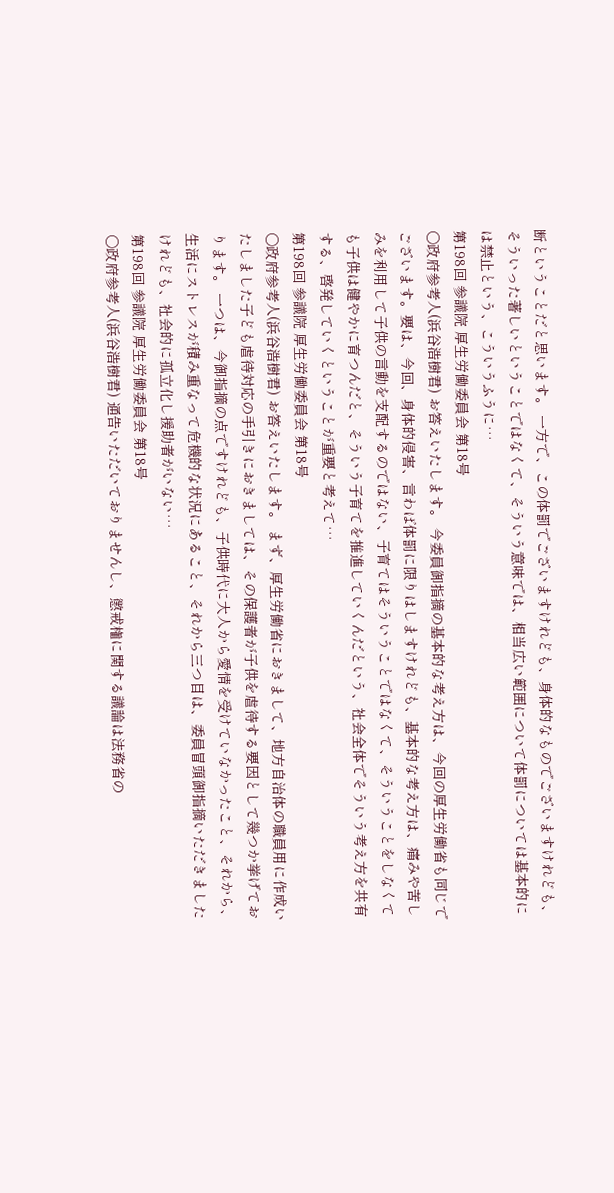断ということだと思います。 一方で、この体罰でございますけれども、身体的なものでございますけれども、そういった著しいということではなくて、そういう意味では、相当広い範囲について体罰については基本的には禁止という、こういうふうに…
第198回 参議院 厚生労働委員会 第18号
○政府参考人(浜谷浩樹君) お答えいたします。 今委員御指摘の基本的な考え方は、今回の厚生労働省も同じでございます。要は、今回、身体的侵害、言わば体罰に限りはしますけれども、基本的な考え方は、痛みや苦しみを利用して子供の言動を支配するのではない、子育てはそういうことではなくて、そういうことをしなくても子供は健やかに育つんだと、そういう子育てを推進していくんだという、社会全体でそういう考え方を共有する、啓発していくということが重要と考えて…
第198回 参議院 厚生労働委員会 第18号
○政府参考人(浜谷浩樹君) お答えいたします。 まず、厚生労働省におきまして、地方自治体の職員用に作成いたしました子ども虐待対応の手引きにおきましては、その保護者が子供を虐待する要因として幾つか挙げております。 一つは、今御指摘の点ですけれども、子供時代に大人から愛情を受けていなかったこと、それから、生活にストレスが積み重なって危機的な状況にあること、それから三つ目は、委員冒頭御指摘いただきましたけれども、社会的に孤立化し援助者がいない…
第198回 参議院 厚生労働委員会 第18号
○政府参考人(浜谷浩樹君) 通告いただいておりませんし、懲戒権に関する議論は法務省の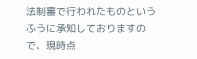法制審で行われたものというふうに承知しておりますので、現時点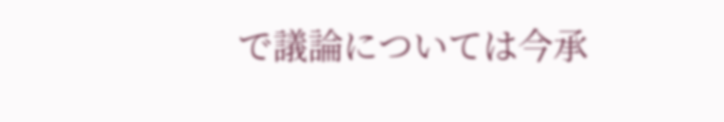で議論については今承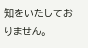知をいたしておりません。